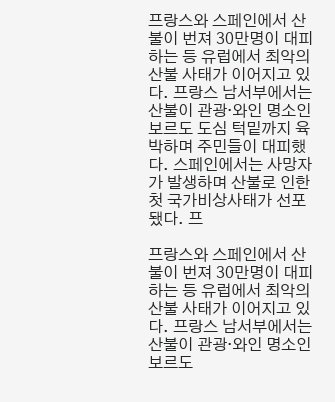프랑스와 스페인에서 산불이 번져 30만명이 대피하는 등 유럽에서 최악의 산불 사태가 이어지고 있다. 프랑스 남서부에서는 산불이 관광·와인 명소인 보르도 도심 턱밑까지 육박하며 주민들이 대피했다. 스페인에서는 사망자가 발생하며 산불로 인한 첫 국가비상사태가 선포됐다. 프

프랑스와 스페인에서 산불이 번져 30만명이 대피하는 등 유럽에서 최악의 산불 사태가 이어지고 있다. 프랑스 남서부에서는 산불이 관광·와인 명소인 보르도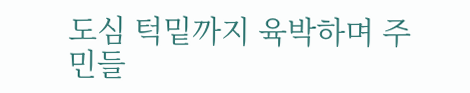도심 턱밑까지 육박하며 주민들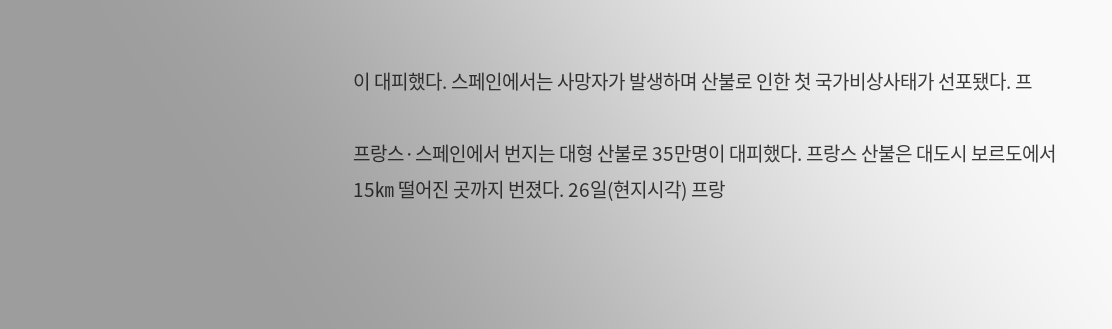이 대피했다. 스페인에서는 사망자가 발생하며 산불로 인한 첫 국가비상사태가 선포됐다. 프

프랑스·스페인에서 번지는 대형 산불로 35만명이 대피했다. 프랑스 산불은 대도시 보르도에서 15㎞ 떨어진 곳까지 번졌다. 26일(현지시각) 프랑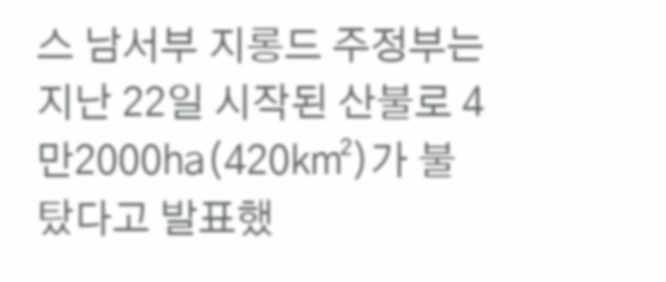스 남서부 지롱드 주정부는 지난 22일 시작된 산불로 4만2000㏊(420㎢)가 불탔다고 발표했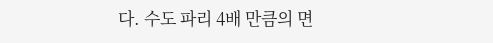다. 수도 파리 4배 만큼의 면